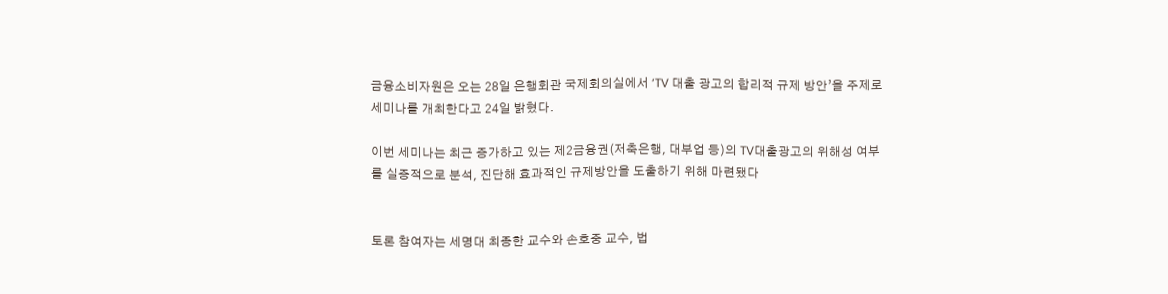금융소비자원은 오는 28일 은행회관 국제회의실에서 ‘TV 대출 광고의 합리적 규제 방안’을 주제로 세미나를 개최한다고 24일 밝혔다.

이번 세미나는 최근 증가하고 있는 제2금융권(저축은행, 대부업 등)의 TV대출광고의 위해성 여부를 실증적으로 분석, 진단해 효과적인 규제방안을 도출하기 위해 마련됐다


토론 참여자는 세명대 최종한 교수와 손호중 교수, 법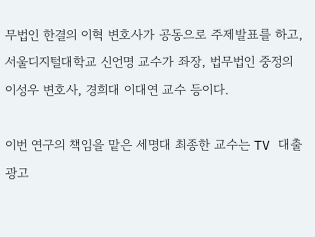무법인 한결의 이혁 변호사가 공동으로 주제발표를 하고, 서울디지털대학교 신언명 교수가 좌장, 법무법인 중정의 이성우 변호사, 경희대 이대연 교수 등이다.

이번 연구의 책임을 맡은 세명대 최종한 교수는 TV 대출 광고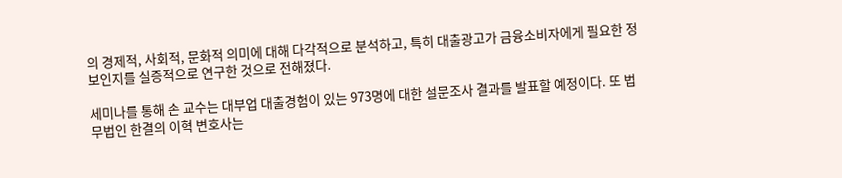의 경제적, 사회적, 문화적 의미에 대해 다각적으로 분석하고, 특히 대출광고가 금융소비자에게 필요한 정보인지를 실증적으로 연구한 것으로 전해졌다.

세미나를 통해 손 교수는 대부업 대출경험이 있는 973명에 대한 설문조사 결과를 발표할 예정이다. 또 법무법인 한결의 이혁 변호사는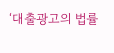‘대출광고의 법률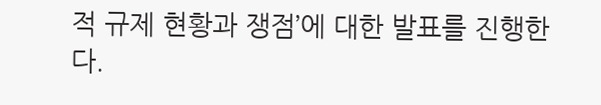적 규제 현황과 쟁점’에 대한 발표를 진행한다.